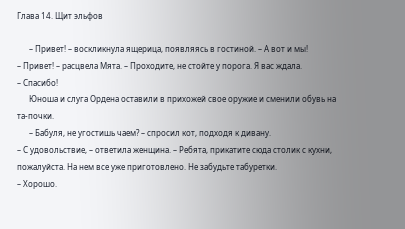Глава 14. Щит эльфов

      – Привет! – воскликнула ящерица, появляясь в гостиной. – А вот и мы!
– Привет! – расцвела Мята. – Проходите, не стойте у порога. Я вас ждала.
– Спасибо!
      Юноша и слуга Ордена оставили в прихожей свое оружие и сменили обувь на та-почки.
      – Бабуля, не угостишь чаем? – спросил кот, подходя к дивану.
– С удовольствие, – ответила женщина. – Ребята, прикатите сюда столик с кухни, пожалуйста. На нем все уже приготовлено. Не забудьте табуретки.
– Хорошо.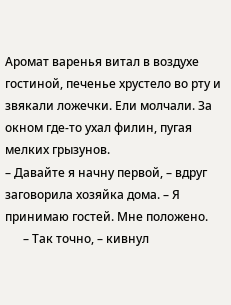Аромат варенья витал в воздухе гостиной, печенье хрустело во рту и звякали ложечки. Ели молчали. За окном где-то ухал филин, пугая мелких грызунов.
– Давайте я начну первой, – вдруг заговорила хозяйка дома. – Я принимаю гостей. Мне положено.
      – Так точно, – кивнул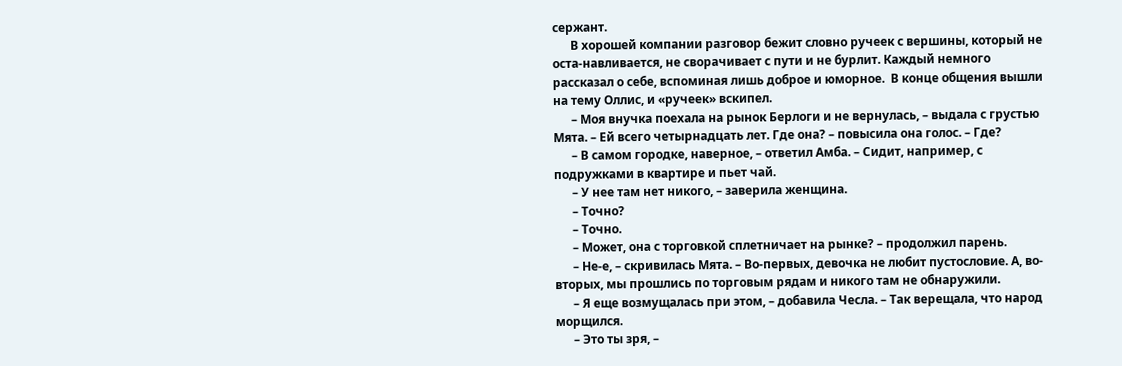сержант.
      В хорошей компании разговор бежит словно ручеек с вершины, который не оста-навливается, не сворачивает с пути и не бурлит. Каждый немного рассказал о себе, вспоминая лишь доброе и юморное.  В конце общения вышли на тему Оллис, и «ручеек» вскипел.
      – Моя внучка поехала на рынок Берлоги и не вернулась, – выдала с грустью Мята. – Ей всего четырнадцать лет. Где она? – повысила она голос. – Где?
      – В самом городке, наверное, – ответил Амба. – Сидит, например, с подружками в квартире и пьет чай.
      – У нее там нет никого, – заверила женщина.
      – Точно?
      – Точно.
      – Может, она с торговкой сплетничает на рынке? – продолжил парень.
      – Не-е, – скривилась Мята. – Во-первых, девочка не любит пустословие. А, во-вторых, мы прошлись по торговым рядам и никого там не обнаружили.
      – Я еще возмущалась при этом, – добавила Чесла. – Так верещала, что народ морщился.
      – Это ты зря, –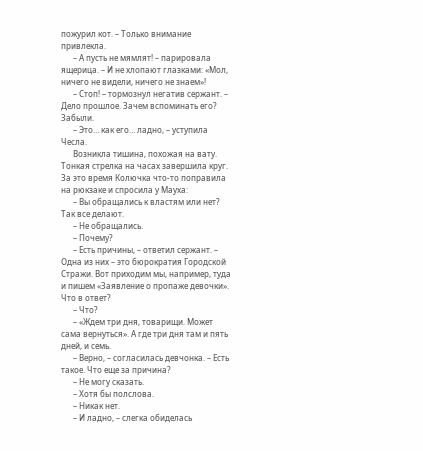пожурил кот. – Только внимание привлекла.
      – А пусть не мямлят! – парировала ящерица. – И не хлопают глазками: «Мол, ничего не видели, ничего не знаем»!
      – Стоп! – тормознул негатив сержант. – Дело прошлое. Зачем вспоминать его? Забыли.
      – Это… как его… ладно, – уступила Чесла.
      Возникла тишина, похожая на вату. Тонкая стрелка на часах завершила круг.  За это время Колючка что-то поправила на рюкзаке и спросила у Мауха:
      – Вы обращались к властям или нет? Так все делают.
      – Не обращались.
      – Почему?
      – Есть причины, – ответил сержант. – Одна из них – это бюрократия Городской Стражи. Вот приходим мы, например, туда и пишем «Заявление о пропаже девочки». Что в ответ?
      – Что?
      – «Ждем три дня, товарищи. Может сама вернуться». А где три дня там и пять дней, и семь.
      – Верно, – согласилась девчонка. – Есть такое. Что еще за причина?
      – Не могу сказать.
      – Хотя бы полслова.
      – Никак нет.
      – И ладно, – слегка обиделась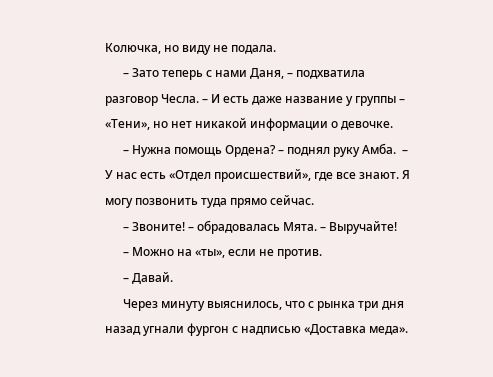Колючка, но виду не подала.
      – Зато теперь с нами Даня, – подхватила разговор Чесла. – И есть даже название у группы – «Тени», но нет никакой информации о девочке.
      – Нужна помощь Ордена? – поднял руку Амба.  – У нас есть «Отдел происшествий», где все знают. Я могу позвонить туда прямо сейчас.
      – Звоните! – обрадовалась Мята. – Выручайте!
      – Можно на «ты», если не против.
      – Давай.
      Через минуту выяснилось, что с рынка три дня назад угнали фургон с надписью «Доставка меда».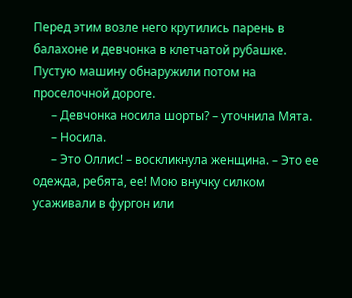Перед этим возле него крутились парень в балахоне и девчонка в клетчатой рубашке. Пустую машину обнаружили потом на проселочной дороге.
      – Девчонка носила шорты? – уточнила Мята.
      – Носила.
      – Это Оллис! – воскликнула женщина. – Это ее одежда, ребята, ее! Мою внучку силком усаживали в фургон или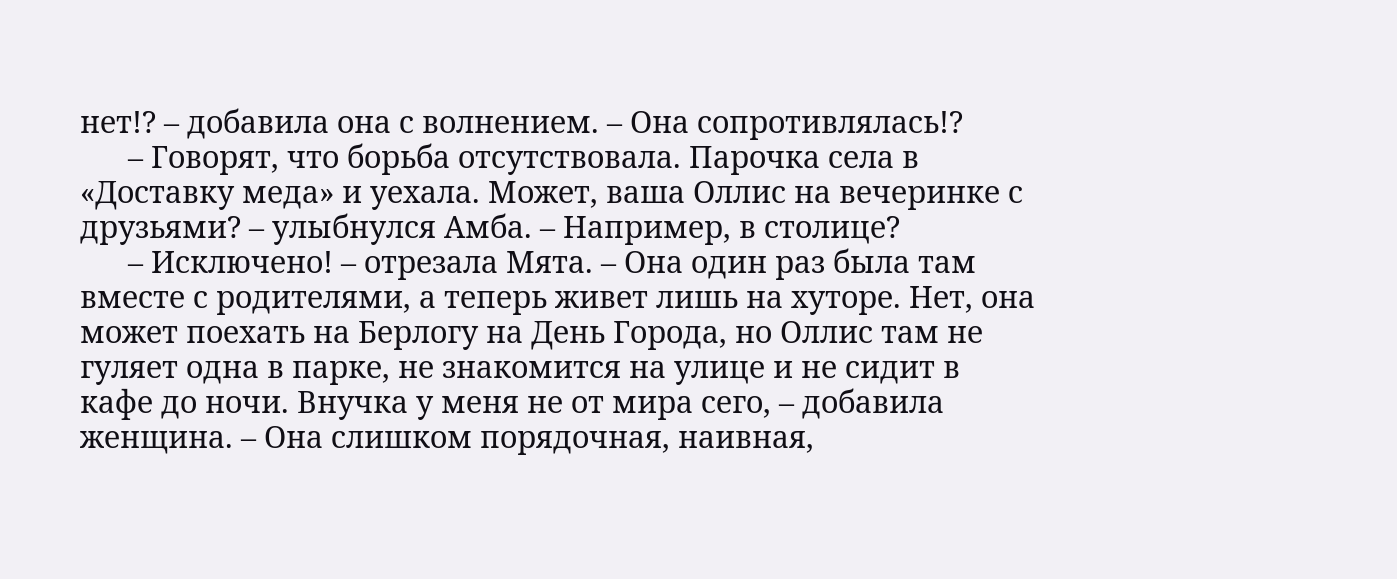нет!? – добавила она с волнением. – Она сопротивлялась!?
      – Говорят, что борьба отсутствовала. Парочка села в «Доставку меда» и уехала. Может, ваша Оллис на вечеринке с друзьями? – улыбнулся Амба. – Например, в столице?
      – Исключено! – отрезала Мята. – Она один раз была там вместе с родителями, а теперь живет лишь на хуторе. Нет, она может поехать на Берлогу на День Города, но Оллис там не гуляет одна в парке, не знакомится на улице и не сидит в кафе до ночи. Внучка у меня не от мира сего, – добавила женщина. – Она слишком порядочная, наивная,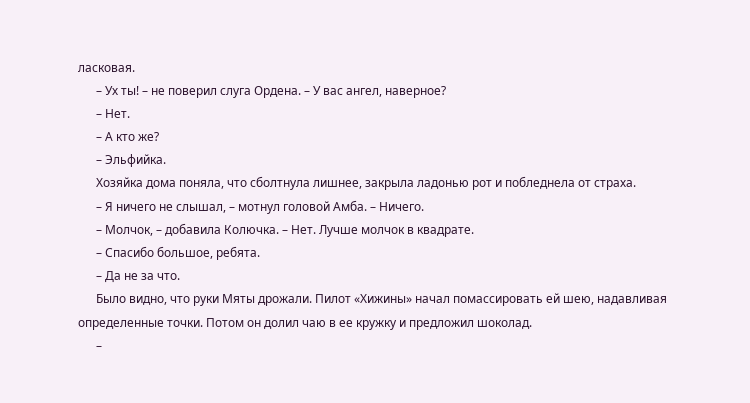ласковая.
      – Ух ты! – не поверил слуга Ордена. – У вас ангел, наверное?
      – Нет.
      – А кто же?
      – Эльфийка.
      Хозяйка дома поняла, что сболтнула лишнее, закрыла ладонью рот и побледнела от страха.
      – Я ничего не слышал, – мотнул головой Амба. – Ничего.
      – Молчок, – добавила Колючка. – Нет. Лучше молчок в квадрате.
      – Спасибо большое, ребята.
      – Да не за что.
      Было видно, что руки Мяты дрожали. Пилот «Хижины» начал помассировать ей шею, надавливая определенные точки. Потом он долил чаю в ее кружку и предложил шоколад.
      –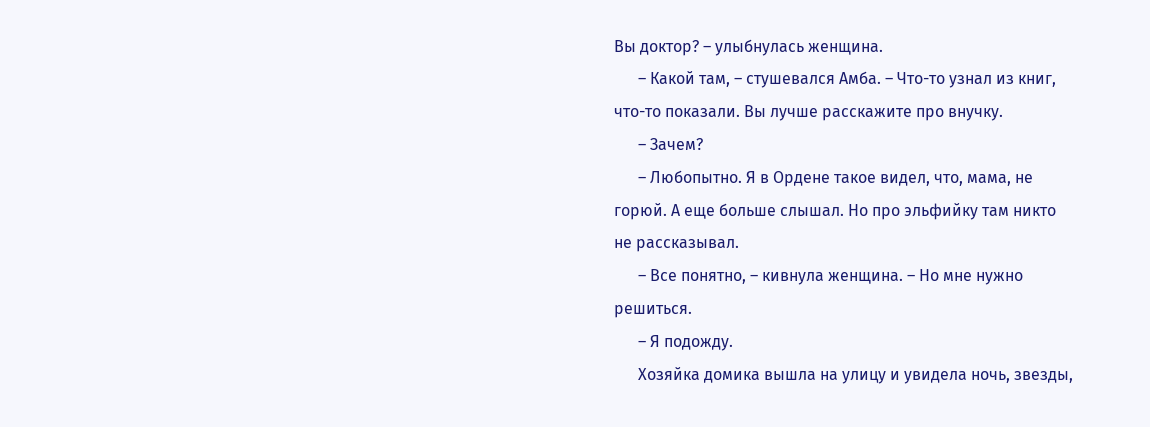Вы доктор? – улыбнулась женщина.
      – Какой там, – стушевался Амба. – Что-то узнал из книг, что-то показали. Вы лучше расскажите про внучку.
      – Зачем?
      – Любопытно. Я в Ордене такое видел, что, мама, не горюй. А еще больше слышал. Но про эльфийку там никто не рассказывал.
      – Все понятно, – кивнула женщина. – Но мне нужно решиться.
      – Я подожду.
      Хозяйка домика вышла на улицу и увидела ночь, звезды,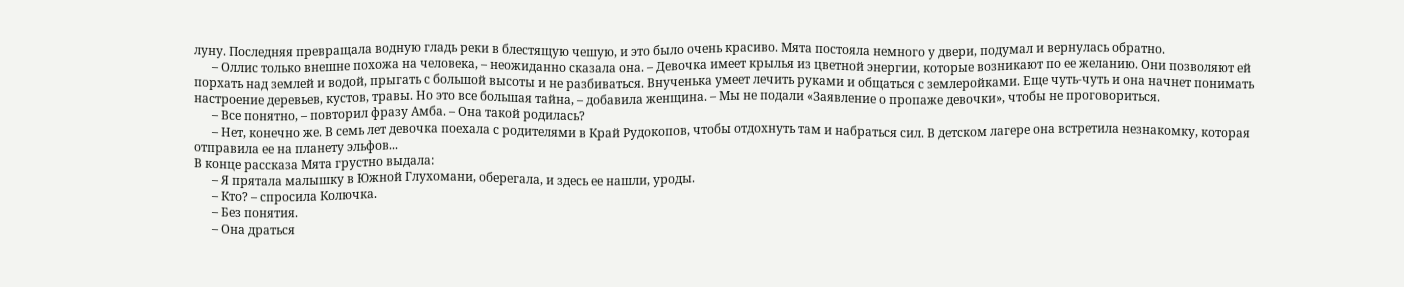луну. Последняя превращала водную гладь реки в блестящую чешую, и это было очень красиво. Мята постояла немного у двери, подумал и вернулась обратно.
      – Оллис только внешне похожа на человека, – неожиданно сказала она. – Девочка имеет крылья из цветной энергии, которые возникают по ее желанию. Они позволяют ей порхать над землей и водой, прыгать с большой высоты и не разбиваться. Внученька умеет лечить руками и общаться с землеройками. Еще чуть-чуть и она начнет понимать настроение деревьев, кустов, травы. Но это все большая тайна, – добавила женщина. – Мы не подали «Заявление о пропаже девочки», чтобы не проговориться.
      – Все понятно, – повторил фразу Амба. – Она такой родилась?
      – Нет, конечно же. В семь лет девочка поехала с родителями в Край Рудокопов, чтобы отдохнуть там и набраться сил. В детском лагере она встретила незнакомку, которая отправила ее на планету эльфов...
В конце рассказа Мята грустно выдала:
      – Я прятала малышку в Южной Глухомани, оберегала, и здесь ее нашли, уроды.
      – Кто? – спросила Колючка.
      – Без понятия.
      – Она драться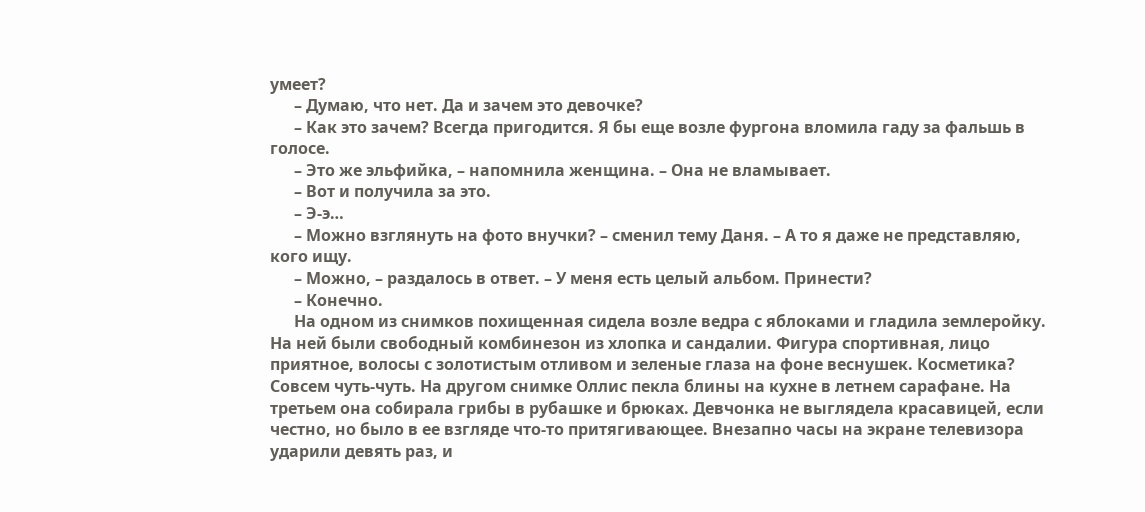умеет?
      – Думаю, что нет. Да и зачем это девочке?
      – Как это зачем? Всегда пригодится. Я бы еще возле фургона вломила гаду за фальшь в голосе.
      – Это же эльфийка, – напомнила женщина. – Она не вламывает.
      – Вот и получила за это.
      – Э-э…
      – Можно взглянуть на фото внучки? – сменил тему Даня. – А то я даже не представляю, кого ищу.
      – Можно, – раздалось в ответ. – У меня есть целый альбом. Принести?
      – Конечно.
      На одном из снимков похищенная сидела возле ведра с яблоками и гладила землеройку. На ней были свободный комбинезон из хлопка и сандалии. Фигура спортивная, лицо приятное, волосы с золотистым отливом и зеленые глаза на фоне веснушек. Косметика? Совсем чуть-чуть. На другом снимке Оллис пекла блины на кухне в летнем сарафане. На третьем она собирала грибы в рубашке и брюках. Девчонка не выглядела красавицей, если честно, но было в ее взгляде что-то притягивающее. Внезапно часы на экране телевизора ударили девять раз, и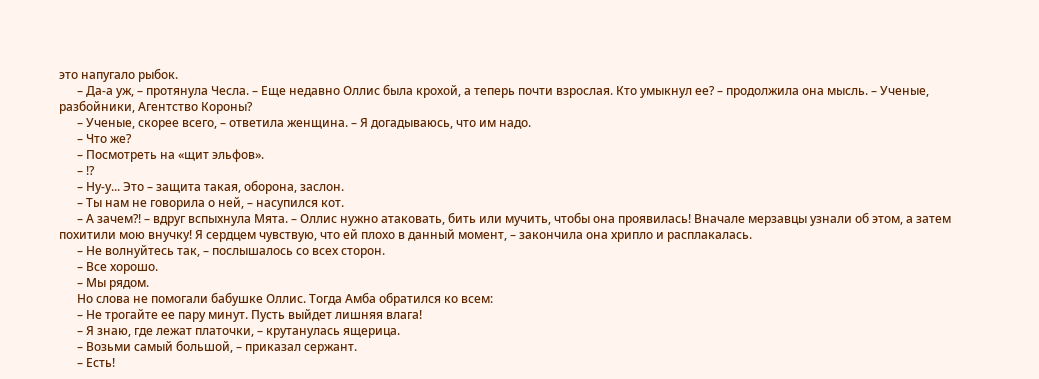это напугало рыбок.
      – Да-а уж, – протянула Чесла. – Еще недавно Оллис была крохой, а теперь почти взрослая. Кто умыкнул ее? – продолжила она мысль. – Ученые, разбойники, Агентство Короны?
      – Ученые, скорее всего, – ответила женщина. – Я догадываюсь, что им надо.
      – Что же?
      – Посмотреть на «щит эльфов».
      – !?
      – Ну-у... Это – защита такая, оборона, заслон.
      – Ты нам не говорила о ней, – насупился кот.
      – А зачем?! – вдруг вспыхнула Мята. – Оллис нужно атаковать, бить или мучить, чтобы она проявилась! Вначале мерзавцы узнали об этом, а затем похитили мою внучку! Я сердцем чувствую, что ей плохо в данный момент, – закончила она хрипло и расплакалась.
      – Не волнуйтесь так, – послышалось со всех сторон.
      – Все хорошо.
      – Мы рядом.
      Но слова не помогали бабушке Оллис. Тогда Амба обратился ко всем:
      – Не трогайте ее пару минут. Пусть выйдет лишняя влага!
      – Я знаю, где лежат платочки, – крутанулась ящерица.
      – Возьми самый большой, – приказал сержант.
      – Есть!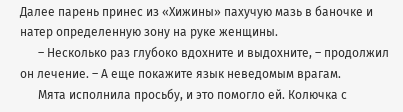Далее парень принес из «Хижины» пахучую мазь в баночке и натер определенную зону на руке женщины.
      – Несколько раз глубоко вдохните и выдохните, – продолжил он лечение. – А еще покажите язык неведомым врагам.
      Мята исполнила просьбу, и это помогло ей. Колючка с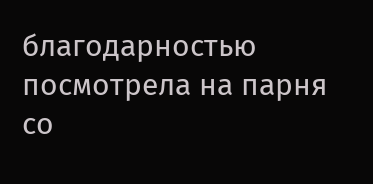благодарностью посмотрела на парня со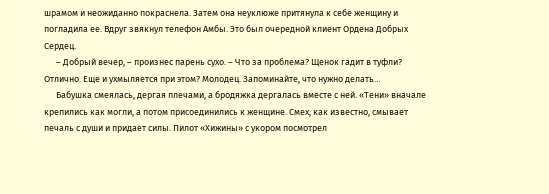шрамом и неожиданно покраснела. Затем она неуклюже притянула к себе женщину и погладила ее. Вдруг звякнул телефон Амбы. Это был очередной клиент Ордена Добрых Сердец.
      – Добрый вечер, – произнес парень сухо. – Что за проблема? Щенок гадит в туфли? Отлично. Еще и ухмыляется при этом? Молодец. Запоминайте, что нужно делать…
      Бабушка смеялась, дергая плечами, а бродяжка дергалась вместе с ней. «Тени» вначале крепились как могли, а потом присоединились к женщине. Смех, как известно, смывает печаль с души и придает силы. Пилот «Хижины» с укором посмотрел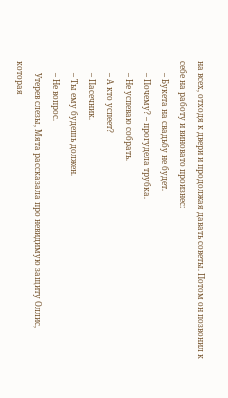на всех, отходя к двери и продолжая давать советы. Потом он позвонил к себе на работу и виновато произнес:
      – Букета на свадьбу не будет.
      – Почему? – прогудела трубка.
      – Не успеваю собрать.
      – А кто успеет?
      – Пасечник.
      – Ты ему будешь должен.
      – Не вопрос.
      Утерев слезы, Мята рассказала про невидимую защиту Оллис, которая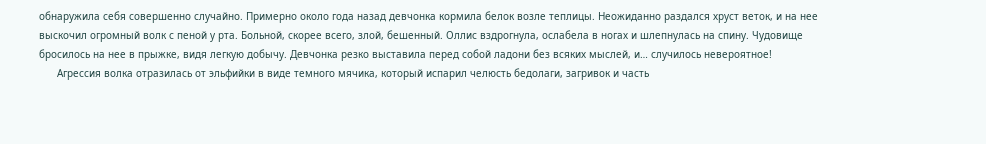обнаружила себя совершенно случайно. Примерно около года назад девчонка кормила белок возле теплицы. Неожиданно раздался хруст веток, и на нее выскочил огромный волк с пеной у рта. Больной, скорее всего, злой, бешенный. Оллис вздрогнула, ослабела в ногах и шлепнулась на спину. Чудовище бросилось на нее в прыжке, видя легкую добычу. Девчонка резко выставила перед собой ладони без всяких мыслей, и… случилось невероятное!
      Агрессия волка отразилась от эльфийки в виде темного мячика, который испарил челюсть бедолаги, загривок и часть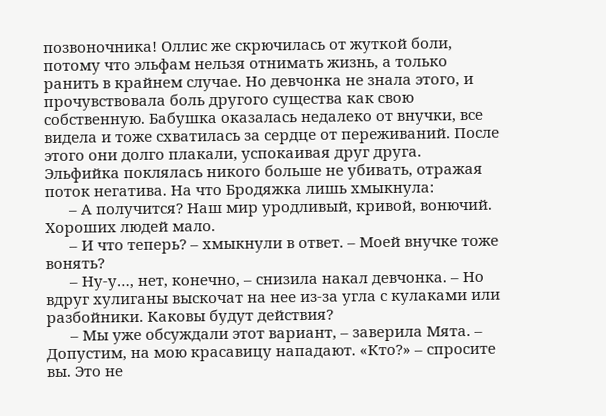позвоночника! Оллис же скрючилась от жуткой боли, потому что эльфам нельзя отнимать жизнь, а только ранить в крайнем случае. Но девчонка не знала этого, и прочувствовала боль другого существа как свою собственную. Бабушка оказалась недалеко от внучки, все видела и тоже схватилась за сердце от переживаний. После этого они долго плакали, успокаивая друг друга. Эльфийка поклялась никого больше не убивать, отражая поток негатива. На что Бродяжка лишь хмыкнула:
      – А получится? Наш мир уродливый, кривой, вонючий. Хороших людей мало.
      – И что теперь? – хмыкнули в ответ. – Моей внучке тоже вонять?
      – Ну-у…, нет, конечно, – снизила накал девчонка. – Но вдруг хулиганы выскочат на нее из-за угла с кулаками или разбойники. Каковы будут действия?
      – Мы уже обсуждали этот вариант, – заверила Мята. – Допустим, на мою красавицу нападают. «Кто?» – спросите вы. Это не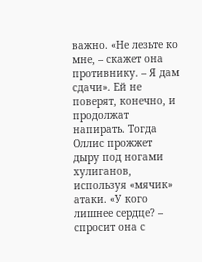важно. «Не лезьте ко мне, – скажет она противнику. – Я дам сдачи». Ей не поверят, конечно, и продолжат напирать. Тогда Оллис прожжет дыру под ногами хулиганов, используя «мячик» атаки. «У кого лишнее сердце? – спросит она с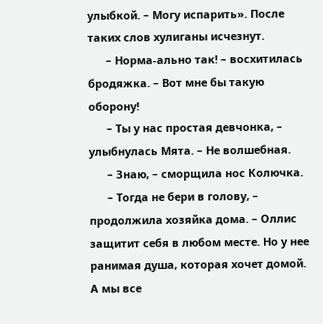улыбкой. – Могу испарить». После таких слов хулиганы исчезнут.
      – Норма-ально так! – восхитилась бродяжка. – Вот мне бы такую оборону!
      – Ты у нас простая девчонка, – улыбнулась Мята. – Не волшебная.
      – Знаю, – сморщила нос Колючка.
      – Тогда не бери в голову, – продолжила хозяйка дома. – Оллис защитит себя в любом месте. Но у нее ранимая душа, которая хочет домой. А мы все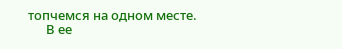топчемся на одном месте.
      В ее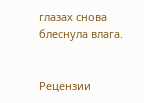глазах снова блеснула влага.


Рецензии